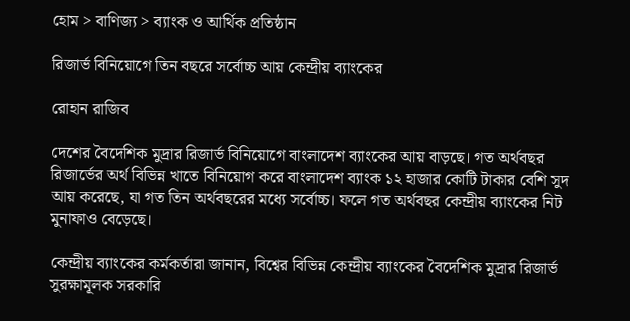হোম > বাণিজ্য > ব্যাংক ও আর্থিক প্রতিষ্ঠান

রিজার্ভ বিনিয়োগে তিন বছরে সর্বোচ্চ আয় কেন্দ্রীয় ব্যাংকের

রোহান রাজিব

দেশের বৈদেশিক মুদ্রার রিজার্ভ বিনিয়োগে বাংলাদেশ ব্যাংকের আয় বাড়ছে। গত অর্থবছর রিজার্ভের অর্থ বিভিন্ন খাতে বিনিয়োগ করে বাংলাদেশ ব্যাংক ১২ হাজার কোটি টাকার বেশি সুদ আয় করেছে, যা গত তিন অর্থবছরের মধ্যে সর্বোচ্চ। ফলে গত অর্থবছর কেন্দ্রীয় ব্যাংকের নিট মুনাফাও বেড়েছে।

কেন্দ্রীয় ব্যাংকের কর্মকর্তারা জানান, বিশ্বের বিভিন্ন কেন্দ্রীয় ব্যাংকের বৈদেশিক মুদ্রার রিজার্ভ সুরক্ষামূলক সরকারি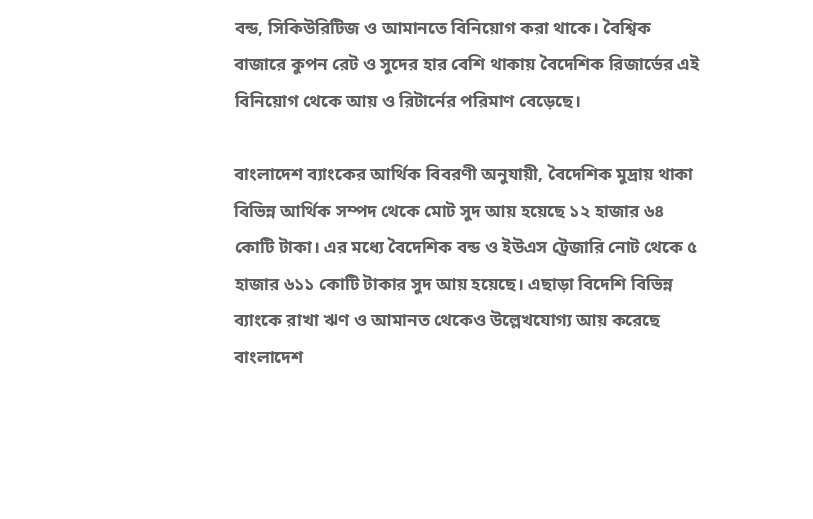বন্ড, সিকিউরিটিজ ও আমানতে বিনিয়োগ করা থাকে। বৈশ্বিক বাজারে কুপন রেট ও সুদের হার বেশি থাকায় বৈদেশিক রিজার্ভের এই বিনিয়োগ থেকে আয় ও রিটার্নের পরিমাণ বেড়েছে।

বাংলাদেশ ব্যাংকের আর্থিক বিবরণী অনুযায়ী, বৈদেশিক মুদ্রায় থাকা বিভিন্ন আর্থিক সম্পদ থেকে মোট সুদ আয় হয়েছে ১২ হাজার ৬৪ কোটি টাকা। এর মধ্যে বৈদেশিক বন্ড ও ইউএস ট্রেজারি নোট থেকে ৫ হাজার ৬১১ কোটি টাকার সুদ আয় হয়েছে। এছাড়া বিদেশি বিভিন্ন ব্যাংকে রাখা ঋণ ও আমানত থেকেও উল্লেখযোগ্য আয় করেছে বাংলাদেশ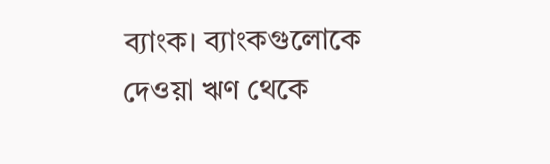ব্যাংক। ব্যাংকগুলোকে দেওয়া ঋণ থেকে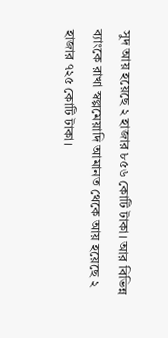সুদ আয় হয়েছে ২ হাজার ৮৫৬ কোটি টাকা। আর বিভিন্ন ব্যাংকে রাখা স্বল্পমেয়াদি আমানত থেকে আয় হয়েছে ২ হাজার ৭২৫ কোটি টাকা।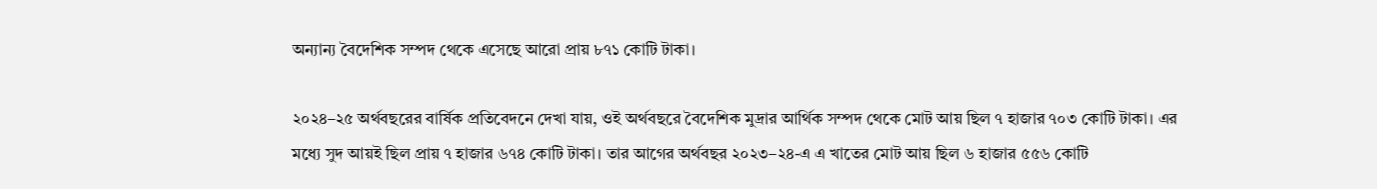অন্যান্য বৈদেশিক সম্পদ থেকে এসেছে আরো প্রায় ৮৭১ কোটি টাকা।

২০২৪–২৫ অর্থবছরের বার্ষিক প্রতিবেদনে দেখা যায়, ওই অর্থবছরে বৈদেশিক মুদ্রার আর্থিক সম্পদ থেকে মোট আয় ছিল ৭ হাজার ৭০৩ কোটি টাকা। এর মধ্যে সুদ আয়ই ছিল প্রায় ৭ হাজার ৬৭৪ কোটি টাকা। তার আগের অর্থবছর ২০২৩–২৪-এ এ খাতের মোট আয় ছিল ৬ হাজার ৫৫৬ কোটি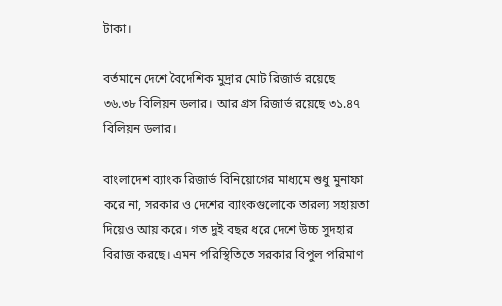টাকা।

বর্তমানে দেশে বৈদেশিক মুদ্রার মোট রিজার্ভ রয়েছে ৩৬.৩৮ বিলিয়ন ডলার। আর গ্রস রিজার্ভ রয়েছে ৩১.৪৭ বিলিয়ন ডলার।

বাংলাদেশ ব্যাংক রিজার্ভ বিনিয়োগের মাধ্যমে শুধু মুনাফা করে না, সরকার ও দেশের ব্যাংকগুলোকে তারল্য সহায়তা দিয়েও আয় করে। গত দুই বছর ধরে দেশে উচ্চ সুদহার বিরাজ করছে। এমন পরিস্থিতিতে সরকার বিপুল পরিমাণ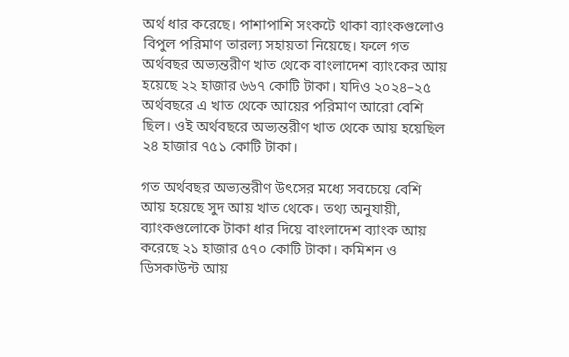অর্থ ধার করেছে। পাশাপাশি সংকটে থাকা ব্যাংকগুলোও বিপুল পরিমাণ তারল্য সহায়তা নিয়েছে। ফলে গত অর্থবছর অভ্যন্তরীণ খাত থেকে বাংলাদেশ ব্যাংকের আয় হয়েছে ২২ হাজার ৬৬৭ কোটি টাকা। যদিও ২০২৪–২৫ অর্থবছরে এ খাত থেকে আয়ের পরিমাণ আরো বেশি ছিল। ওই অর্থবছরে অভ্যন্তরীণ খাত থেকে আয় হয়েছিল ২৪ হাজার ৭৫১ কোটি টাকা।

গত অর্থবছর অভ্যন্তরীণ উৎসের মধ্যে সবচেয়ে বেশি আয় হয়েছে সুদ আয় খাত থেকে। তথ্য অনুযায়ী, ব্যাংকগুলোকে টাকা ধার দিয়ে বাংলাদেশ ব্যাংক আয় করেছে ২১ হাজার ৫৭০ কোটি টাকা। কমিশন ও ডিসকাউন্ট আয়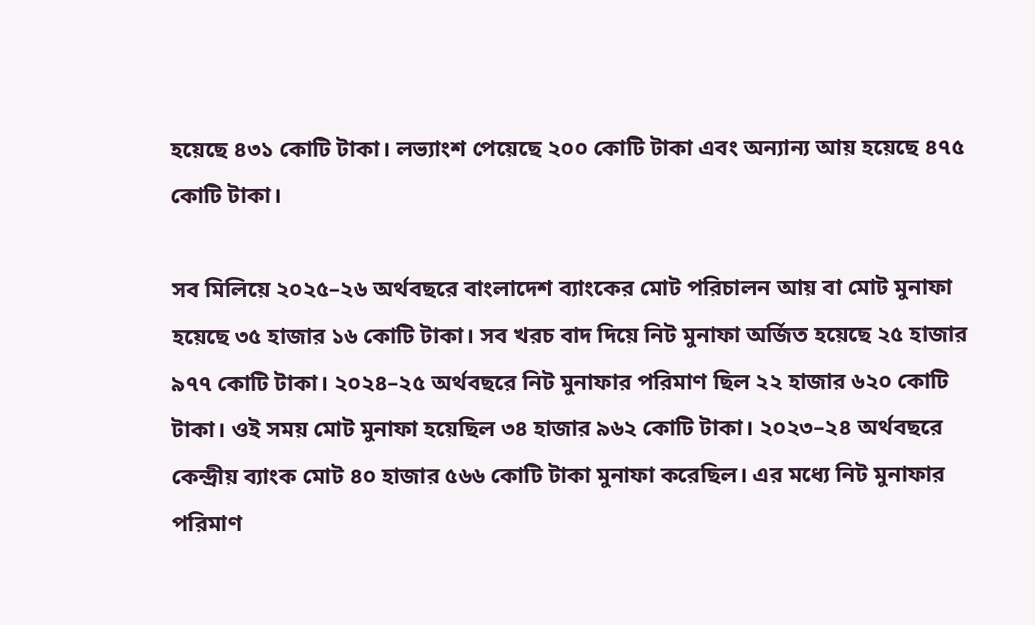হয়েছে ৪৩১ কোটি টাকা। লভ্যাংশ পেয়েছে ২০০ কোটি টাকা এবং অন্যান্য আয় হয়েছে ৪৭৫ কোটি টাকা।

সব মিলিয়ে ২০২৫–২৬ অর্থবছরে বাংলাদেশ ব্যাংকের মোট পরিচালন আয় বা মোট মুনাফা হয়েছে ৩৫ হাজার ১৬ কোটি টাকা। সব খরচ বাদ দিয়ে নিট মুনাফা অর্জিত হয়েছে ২৫ হাজার ৯৭৭ কোটি টাকা। ২০২৪–২৫ অর্থবছরে নিট মুনাফার পরিমাণ ছিল ২২ হাজার ৬২০ কোটি টাকা। ওই সময় মোট মুনাফা হয়েছিল ৩৪ হাজার ৯৬২ কোটি টাকা। ২০২৩–২৪ অর্থবছরে কেন্দ্রীয় ব্যাংক মোট ৪০ হাজার ৫৬৬ কোটি টাকা মুনাফা করেছিল। এর মধ্যে নিট মুনাফার পরিমাণ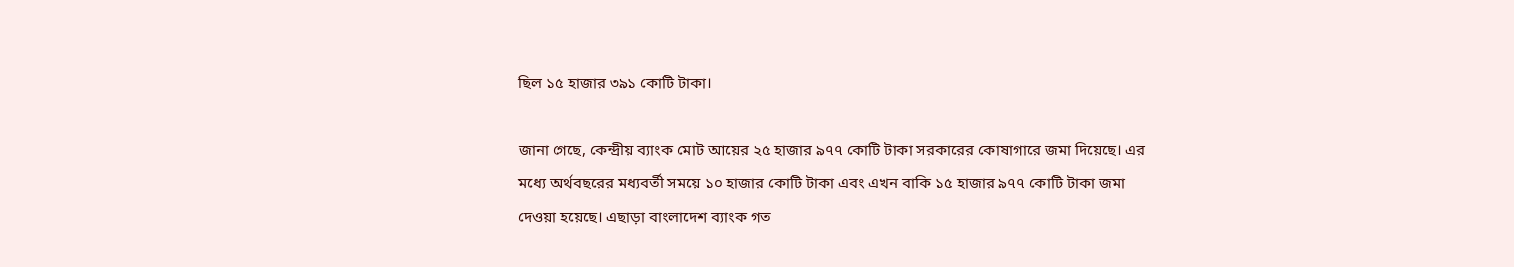ছিল ১৫ হাজার ৩৯১ কোটি টাকা।

জানা গেছে, কেন্দ্রীয় ব্যাংক মোট আয়ের ২৫ হাজার ৯৭৭ কোটি টাকা সরকারের কোষাগারে জমা দিয়েছে। এর মধ্যে অর্থবছরের মধ্যবর্তী সময়ে ১০ হাজার কোটি টাকা এবং এখন বাকি ১৫ হাজার ৯৭৭ কোটি টাকা জমা দেওয়া হয়েছে। এছাড়া বাংলাদেশ ব্যাংক গত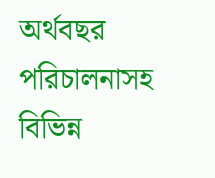অর্থবছর পরিচালনাসহ বিভিন্ন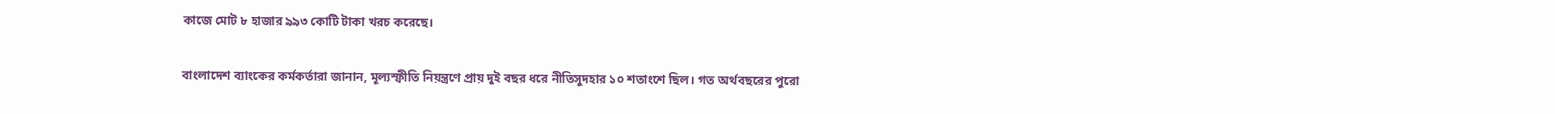কাজে মোট ৮ হাজার ৯৯৩ কোটি টাকা খরচ করেছে।

বাংলাদেশ ব্যাংকের কর্মকর্তারা জানান, মূল্যস্ফীতি নিয়ন্ত্রণে প্রায় দুই বছর ধরে নীতিসুদহার ১০ শতাংশে ছিল। গত অর্থবছরের পুরো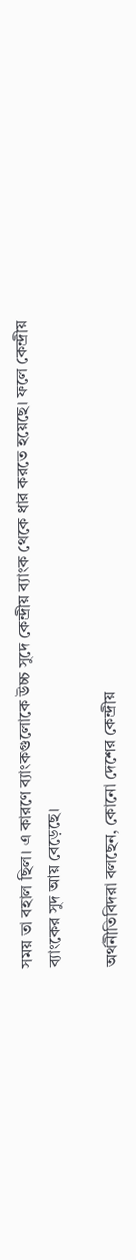সময় তা বহাল ছিল। এ কারণে ব্যাংকগুলোকে উচ্চ সুদে কেন্দ্রীয় ব্যাংক থেকে ধার করতে হয়েছে। ফলে কেন্দ্রীয় ব্যাংকের সুদ আয় বেড়েছে।

অর্থনীতিবিদরা বলছেন, কোনো দেশের কেন্দ্রীয়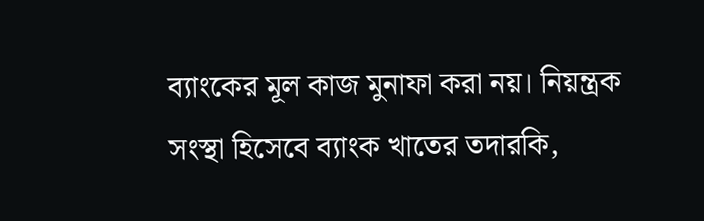ব্যাংকের মূল কাজ মুনাফা করা নয়। নিয়ন্ত্রক সংস্থা হিসেবে ব্যাংক খাতের তদারকি,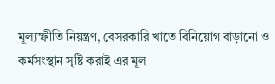মূল্যস্ফীতি নিয়ন্ত্রণ, বেসরকারি খাতে বিনিয়োগ বাড়ানো ও কর্মসংস্থান সৃষ্টি করাই এর মূল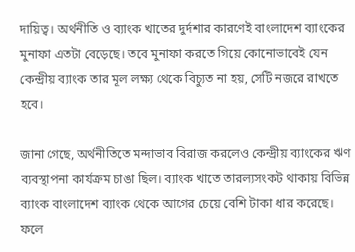দায়িত্ব। অর্থনীতি ও ব্যাংক খাতের দুর্দশার কারণেই বাংলাদেশ ব্যাংকের মুনাফা এতটা বেড়েছে। তবে মুনাফা করতে গিয়ে কোনোভাবেই যেন কেন্দ্রীয় ব্যাংক তার মূল লক্ষ্য থেকে বিচ্যুত না হয়, সেটি নজরে রাখতে হবে।

জানা গেছে, অর্থনীতিতে মন্দাভাব বিরাজ করলেও কেন্দ্রীয় ব্যাংকের ঋণ ব্যবস্থাপনা কার্যক্রম চাঙা ছিল। ব্যাংক খাতে তারল্যসংকট থাকায় বিভিন্ন ব্যাংক বাংলাদেশ ব্যাংক থেকে আগের চেয়ে বেশি টাকা ধার করেছে। ফলে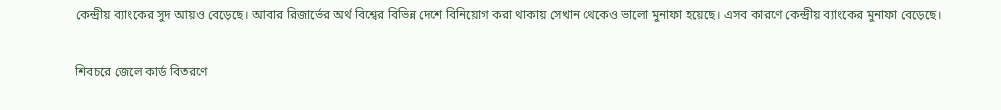কেন্দ্রীয় ব্যাংকের সুদ আয়ও বেড়েছে। আবার রিজার্ভের অর্থ বিশ্বের বিভিন্ন দেশে বিনিয়োগ করা থাকায় সেখান থেকেও ভালো মুনাফা হয়েছে। এসব কারণে কেন্দ্রীয় ব্যাংকের মুনাফা বেড়েছে।

শিবচরে জেলে কার্ড বিতরণে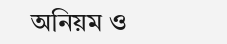অনিয়ম ও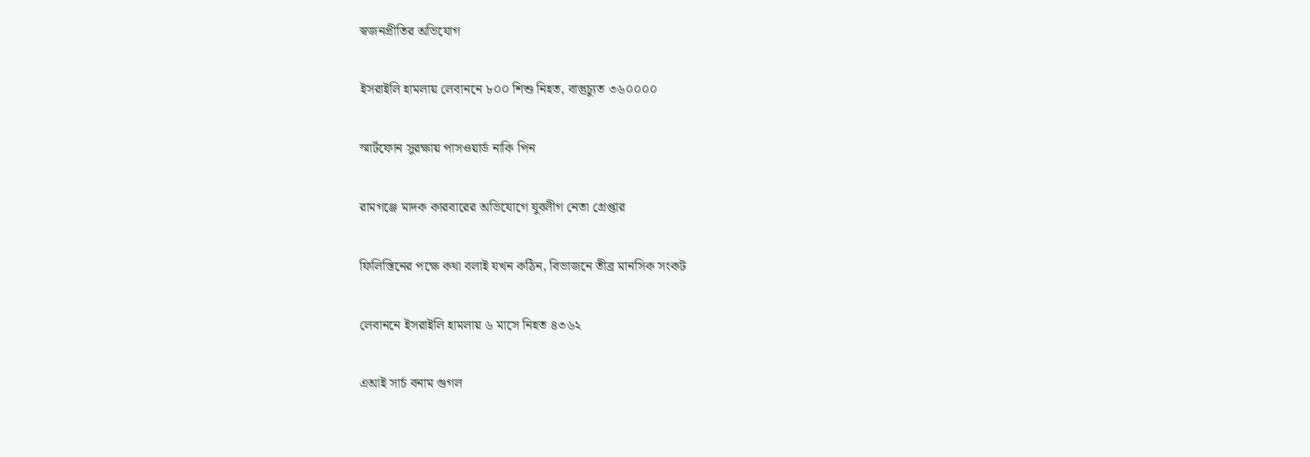স্বজনপ্রীতির অভিযোগ

ইসরাইলি হামলায় লেবাননে ৮০০ শিশু নিহত, বাস্তুচ্যুত ৩৬০০০০

স্মার্টফোন সুরক্ষায় পাসওয়ার্ড নাকি পিন

রামগঞ্জে মাদক কারবারের অভিযোগে যুবলীগ নেতা গ্রেপ্তার

ফিলিস্তিনের পক্ষে কথা বলাই যখন কঠিন, বিভাজনে তীব্র মানসিক সংকট

লেবাননে ইসরাইলি হামলায় ৬ মাসে নিহত ৪৩৬২

এআই সার্চ বনাম গুগল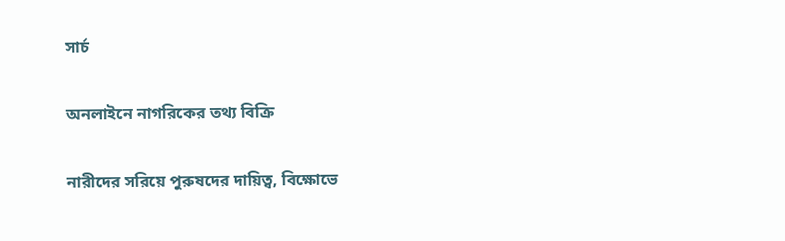সার্চ

অনলাইনে নাগরিকের তথ্য বিক্রি

নারীদের সরিয়ে পুরুষদের দায়িত্ব, বিক্ষোভে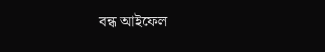বন্ধ আইফেল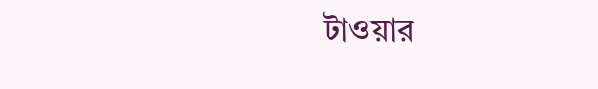টাওয়ার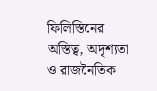ফিলিস্তিনের অস্তিত্ব, অদৃশ্যতা ও রাজনৈতিক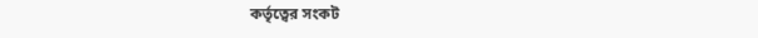কর্তৃত্বের সংকট